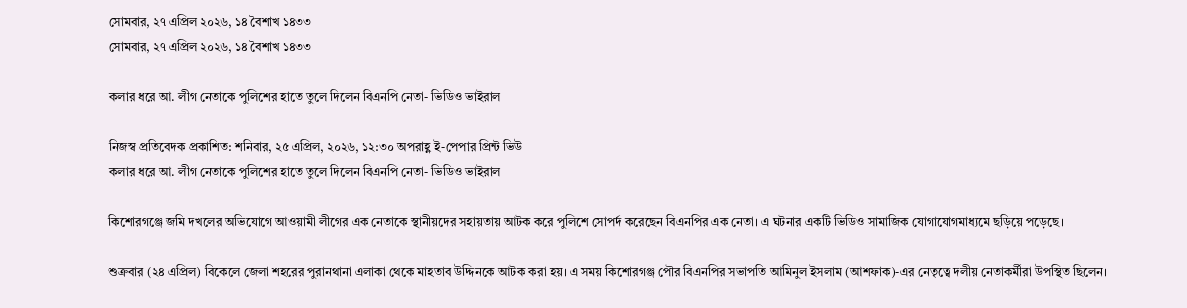সোমবার, ২৭ এপ্রিল ২০২৬, ১৪ বৈশাখ ১৪৩৩
সোমবার, ২৭ এপ্রিল ২০২৬, ১৪ বৈশাখ ১৪৩৩

কলার ধরে আ. লীগ নেতাকে পুলিশের হাতে তুলে দিলেন বিএনপি নেতা- ভিডিও ভাইরাল

নিজস্ব প্রতিবেদক প্রকাশিত: শনিবার, ২৫ এপ্রিল, ২০২৬, ১২:৩০ অপরাহ্ণ ই-পেপার প্রিন্ট ভিউ
কলার ধরে আ. লীগ নেতাকে পুলিশের হাতে তুলে দিলেন বিএনপি নেতা- ভিডিও ভাইরাল

কিশোরগঞ্জে জমি দখলের অভিযোগে আওয়ামী লীগের এক নেতাকে স্থানীয়দের সহায়তায় আটক করে পুলিশে সোপর্দ করেছেন বিএনপির এক নেতা। এ ঘটনার একটি ভিডিও সামাজিক যোগাযোগমাধ্যমে ছড়িয়ে পড়েছে।

শুক্রবার (২৪ এপ্রিল) বিকেলে জেলা শহরের পুরানথানা এলাকা থেকে মাহতাব উদ্দিনকে আটক করা হয়। এ সময় কিশোরগঞ্জ পৌর বিএনপির সভাপতি আমিনুল ইসলাম (আশফাক)-এর নেতৃত্বে দলীয় নেতাকর্মীরা উপস্থিত ছিলেন।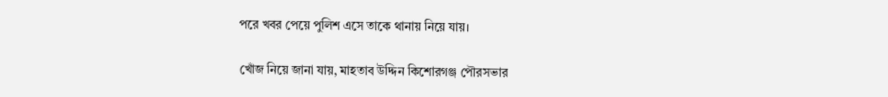পরে খবর পেয়ে পুলিশ এসে তাকে থানায় নিয়ে যায়।

খোঁজ নিয়ে জানা যায়, মাহতাব উদ্দিন কিশোরগঞ্জ পৌরসভার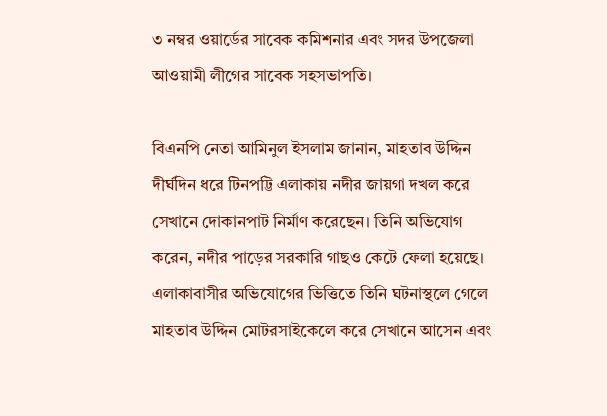৩ নম্বর ওয়ার্ডের সাবেক কমিশনার এবং সদর উপজেলা আওয়ামী লীগের সাবেক সহসভাপতি।

বিএনপি নেতা আমিনুল ইসলাম জানান, মাহতাব উদ্দিন দীর্ঘদিন ধরে টিনপট্টি এলাকায় নদীর জায়গা দখল করে সেখানে দোকানপাট নির্মাণ করেছেন। তিনি অভিযোগ করেন, নদীর পাড়ের সরকারি গাছও কেটে ফেলা হয়েছে। এলাকাবাসীর অভিযোগের ভিত্তিতে তিনি ঘটনাস্থলে গেলে মাহতাব উদ্দিন মোটরসাইকেলে করে সেখানে আসেন এবং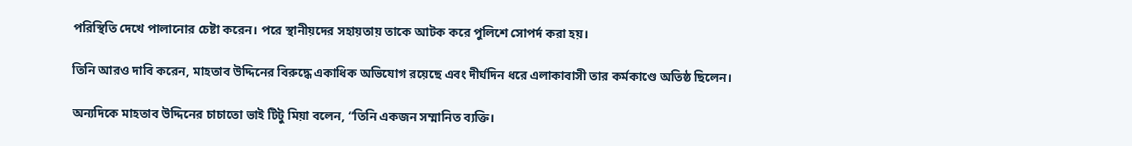পরিস্থিতি দেখে পালানোর চেষ্টা করেন। পরে স্থানীয়দের সহায়তায় তাকে আটক করে পুলিশে সোপর্দ করা হয়।

তিনি আরও দাবি করেন, মাহতাব উদ্দিনের বিরুদ্ধে একাধিক অভিযোগ রয়েছে এবং দীর্ঘদিন ধরে এলাকাবাসী তার কর্মকাণ্ডে অতিষ্ঠ ছিলেন।

অন্যদিকে মাহতাব উদ্দিনের চাচাতো ভাই টিটু মিয়া বলেন, “তিনি একজন সম্মানিত ব্যক্তি।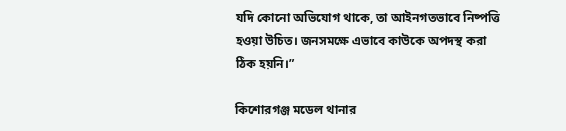যদি কোনো অভিযোগ থাকে, তা আইনগতভাবে নিষ্পত্তি হওয়া উচিত। জনসমক্ষে এভাবে কাউকে অপদস্থ করা ঠিক হয়নি।”

কিশোরগঞ্জ মডেল থানার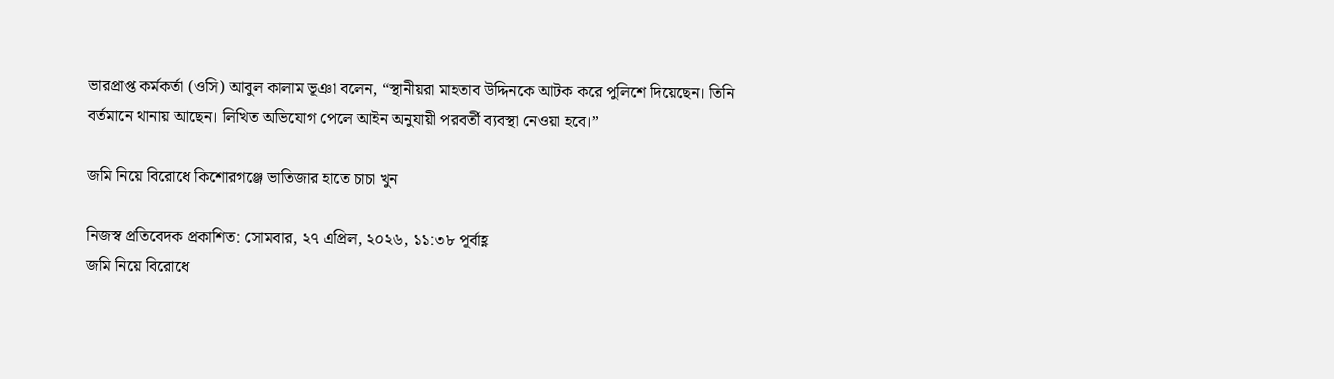ভারপ্রাপ্ত কর্মকর্তা (ওসি) আবুল কালাম ভূঞা বলেন, “স্থানীয়রা মাহতাব উদ্দিনকে আটক করে পুলিশে দিয়েছেন। তিনি বর্তমানে থানায় আছেন। লিখিত অভিযোগ পেলে আইন অনুযায়ী পরবর্তী ব্যবস্থা নেওয়া হবে।”

জমি নিয়ে বিরোধে কিশোরগঞ্জে ভাতিজার হাতে চাচা খুন

নিজস্ব প্রতিবেদক প্রকাশিত: সোমবার, ২৭ এপ্রিল, ২০২৬, ১১:৩৮ পূর্বাহ্ণ
জমি নিয়ে বিরোধে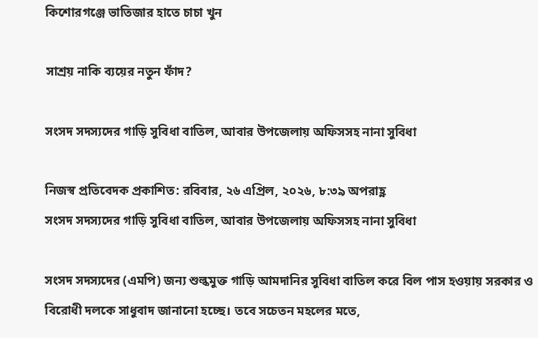কিশোরগঞ্জে ভাতিজার হাতে চাচা খুন

সাশ্রয় নাকি ব্যয়ের নতুন ফাঁদ?

সংসদ সদস্যদের গাড়ি সুবিধা বাতিল, আবার উপজেলায় অফিসসহ নানা সুবিধা

নিজস্ব প্রতিবেদক প্রকাশিত: রবিবার, ২৬ এপ্রিল, ২০২৬, ৮:৩৯ অপরাহ্ণ
সংসদ সদস্যদের গাড়ি সুবিধা বাতিল, আবার উপজেলায় অফিসসহ নানা সুবিধা

সংসদ সদস্যদের (এমপি) জন্য শুল্কমুক্ত গাড়ি আমদানির সুবিধা বাতিল করে বিল পাস হওয়ায় সরকার ও বিরোধী দলকে সাধুবাদ জানানো হচ্ছে। তবে সচেতন মহলের মতে,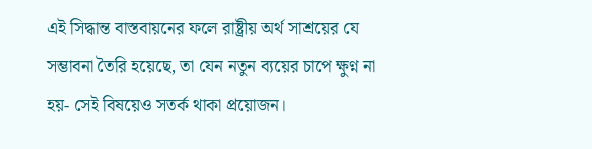এই সিদ্ধান্ত বাস্তবায়নের ফলে রাষ্ট্রীয় অর্থ সাশ্রয়ের যে সম্ভাবনা তৈরি হয়েছে, তা যেন নতুন ব্যয়ের চাপে ক্ষুণ্ন না হয়- সেই বিষয়েও সতর্ক থাকা প্রয়োজন।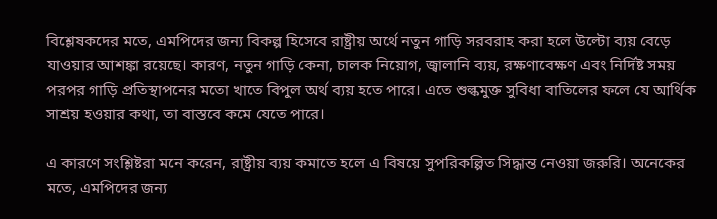বিশ্লেষকদের মতে, এমপিদের জন্য বিকল্প হিসেবে রাষ্ট্রীয় অর্থে নতুন গাড়ি সরবরাহ করা হলে উল্টো ব্যয় বেড়ে যাওয়ার আশঙ্কা রয়েছে। কারণ, নতুন গাড়ি কেনা, চালক নিয়োগ, জ্বালানি ব্যয়, রক্ষণাবেক্ষণ এবং নির্দিষ্ট সময় পরপর গাড়ি প্রতিস্থাপনের মতো খাতে বিপুল অর্থ ব্যয় হতে পারে। এতে শুল্কমুক্ত সুবিধা বাতিলের ফলে যে আর্থিক সাশ্রয় হওয়ার কথা, তা বাস্তবে কমে যেতে পারে।

এ কারণে সংশ্লিষ্টরা মনে করেন, রাষ্ট্রীয় ব্যয় কমাতে হলে এ বিষয়ে সুপরিকল্পিত সিদ্ধান্ত নেওয়া জরুরি। অনেকের মতে, এমপিদের জন্য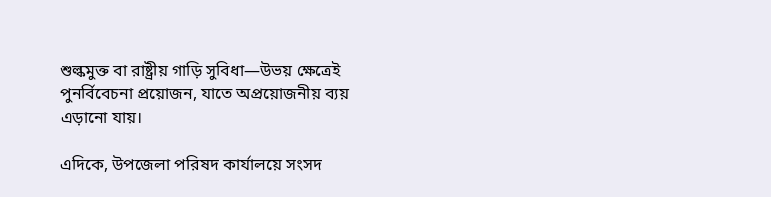শুল্কমুক্ত বা রাষ্ট্রীয় গাড়ি সুবিধা—উভয় ক্ষেত্রেই পুনর্বিবেচনা প্রয়োজন, যাতে অপ্রয়োজনীয় ব্যয় এড়ানো যায়।

এদিকে, উপজেলা পরিষদ কার্যালয়ে সংসদ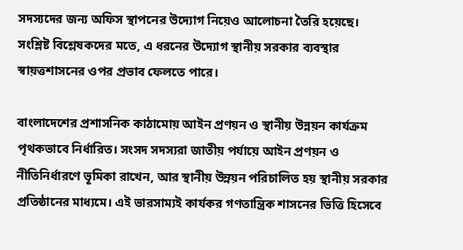সদস্যদের জন্য অফিস স্থাপনের উদ্যোগ নিয়েও আলোচনা তৈরি হয়েছে। সংশ্লিষ্ট বিশ্লেষকদের মতে, এ ধরনের উদ্যোগ স্থানীয় সরকার ব্যবস্থার স্বায়ত্তশাসনের ওপর প্রভাব ফেলতে পারে।

বাংলাদেশের প্রশাসনিক কাঠামোয় আইন প্রণয়ন ও স্থানীয় উন্নয়ন কার্যক্রম পৃথকভাবে নির্ধারিত। সংসদ সদস্যরা জাতীয় পর্যায়ে আইন প্রণয়ন ও নীতিনির্ধারণে ভূমিকা রাখেন, আর স্থানীয় উন্নয়ন পরিচালিত হয় স্থানীয় সরকার প্রতিষ্ঠানের মাধ্যমে। এই ভারসাম্যই কার্যকর গণতান্ত্রিক শাসনের ভিত্তি হিসেবে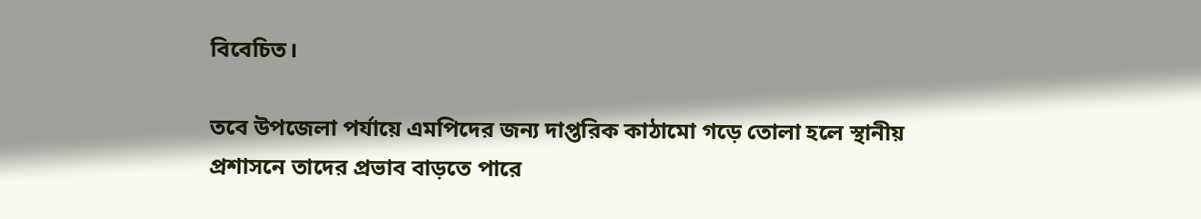বিবেচিত।

তবে উপজেলা পর্যায়ে এমপিদের জন্য দাপ্তরিক কাঠামো গড়ে তোলা হলে স্থানীয় প্রশাসনে তাদের প্রভাব বাড়তে পারে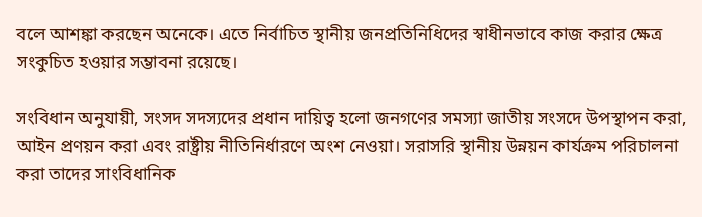বলে আশঙ্কা করছেন অনেকে। এতে নির্বাচিত স্থানীয় জনপ্রতিনিধিদের স্বাধীনভাবে কাজ করার ক্ষেত্র সংকুচিত হওয়ার সম্ভাবনা রয়েছে।

সংবিধান অনুযায়ী, সংসদ সদস্যদের প্রধান দায়িত্ব হলো জনগণের সমস্যা জাতীয় সংসদে উপস্থাপন করা, আইন প্রণয়ন করা এবং রাষ্ট্রীয় নীতিনির্ধারণে অংশ নেওয়া। সরাসরি স্থানীয় উন্নয়ন কার্যক্রম পরিচালনা করা তাদের সাংবিধানিক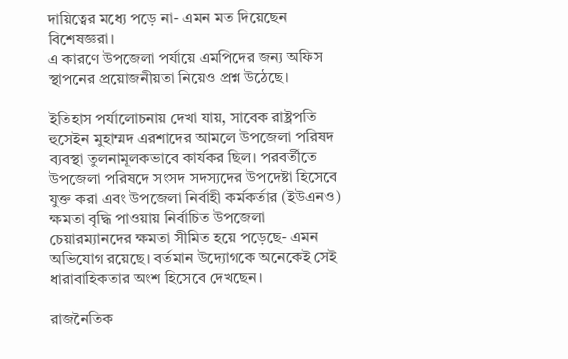দায়িত্বের মধ্যে পড়ে না- এমন মত দিয়েছেন বিশেষজ্ঞরা।
এ কারণে উপজেলা পর্যায়ে এমপিদের জন্য অফিস স্থাপনের প্রয়োজনীয়তা নিয়েও প্রশ্ন উঠেছে।

ইতিহাস পর্যালোচনায় দেখা যায়, সাবেক রাষ্ট্রপতি হুসেইন মুহাম্মদ এরশাদের আমলে উপজেলা পরিষদ ব্যবস্থা তুলনামূলকভাবে কার্যকর ছিল। পরবর্তীতে উপজেলা পরিষদে সংসদ সদস্যদের উপদেষ্টা হিসেবে যুক্ত করা এবং উপজেলা নির্বাহী কর্মকর্তার (ইউএনও) ক্ষমতা বৃদ্ধি পাওয়ায় নির্বাচিত উপজেলা চেয়ারম্যানদের ক্ষমতা সীমিত হয়ে পড়েছে- এমন অভিযোগ রয়েছে। বর্তমান উদ্যোগকে অনেকেই সেই ধারাবাহিকতার অংশ হিসেবে দেখছেন।

রাজনৈতিক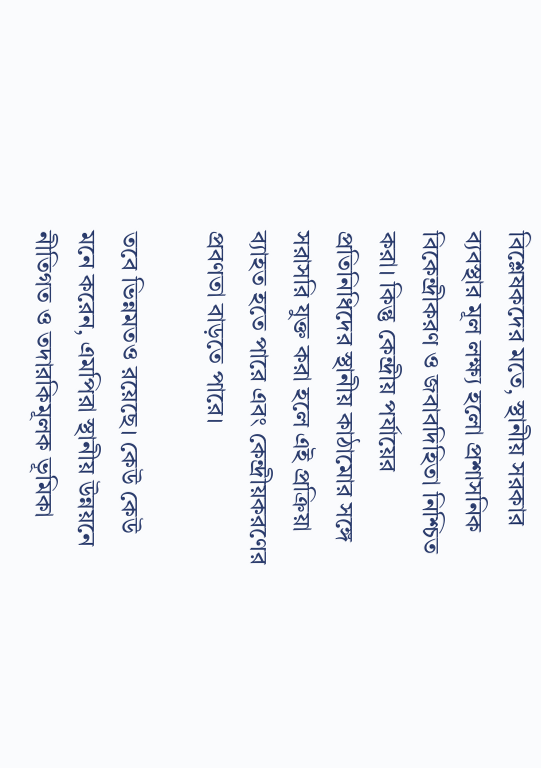বিশ্লেষকদের মতে, স্থানীয় সরকার ব্যবস্থার মূল লক্ষ্য হলো প্রশাসনিক বিকেন্দ্রীকরণ ও জবাবদিহিতা নিশ্চিত করা। কিন্তু কেন্দ্রীয় পর্যায়ের প্রতিনিধিদের স্থানীয় কাঠামোর সঙ্গে সরাসরি যুক্ত করা হলে এই প্রক্রিয়া ব্যাহত হতে পারে এবং কেন্দ্রীয়করণের প্রবণতা বাড়তে পারে।

তবে ভিন্নমতও রয়েছে। কেউ কেউ মনে করেন, এমপিরা স্থানীয় উন্নয়নে নীতিগত ও তদারকিমূলক ভূমিকা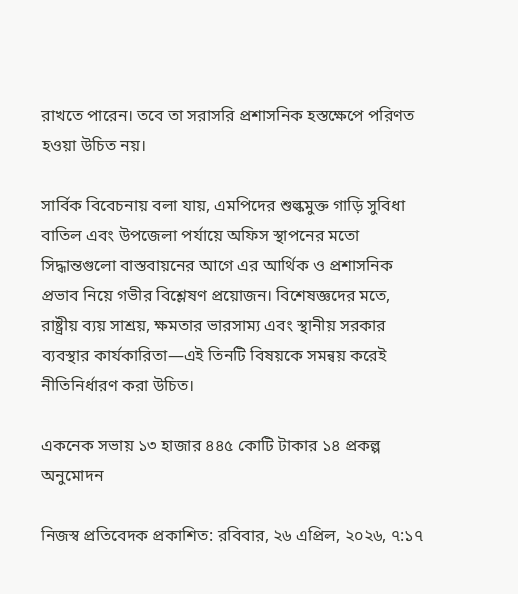রাখতে পারেন। তবে তা সরাসরি প্রশাসনিক হস্তক্ষেপে পরিণত হওয়া উচিত নয়।

সার্বিক বিবেচনায় বলা যায়, এমপিদের শুল্কমুক্ত গাড়ি সুবিধা বাতিল এবং উপজেলা পর্যায়ে অফিস স্থাপনের মতো সিদ্ধান্তগুলো বাস্তবায়নের আগে এর আর্থিক ও প্রশাসনিক প্রভাব নিয়ে গভীর বিশ্লেষণ প্রয়োজন। বিশেষজ্ঞদের মতে, রাষ্ট্রীয় ব্যয় সাশ্রয়, ক্ষমতার ভারসাম্য এবং স্থানীয় সরকার ব্যবস্থার কার্যকারিতা—এই তিনটি বিষয়কে সমন্বয় করেই নীতিনির্ধারণ করা উচিত।

একনেক সভায় ১৩ হাজার ৪৪৫ কোটি টাকার ১৪ প্রকল্প অনুমোদন

নিজস্ব প্রতিবেদক প্রকাশিত: রবিবার, ২৬ এপ্রিল, ২০২৬, ৭:১৭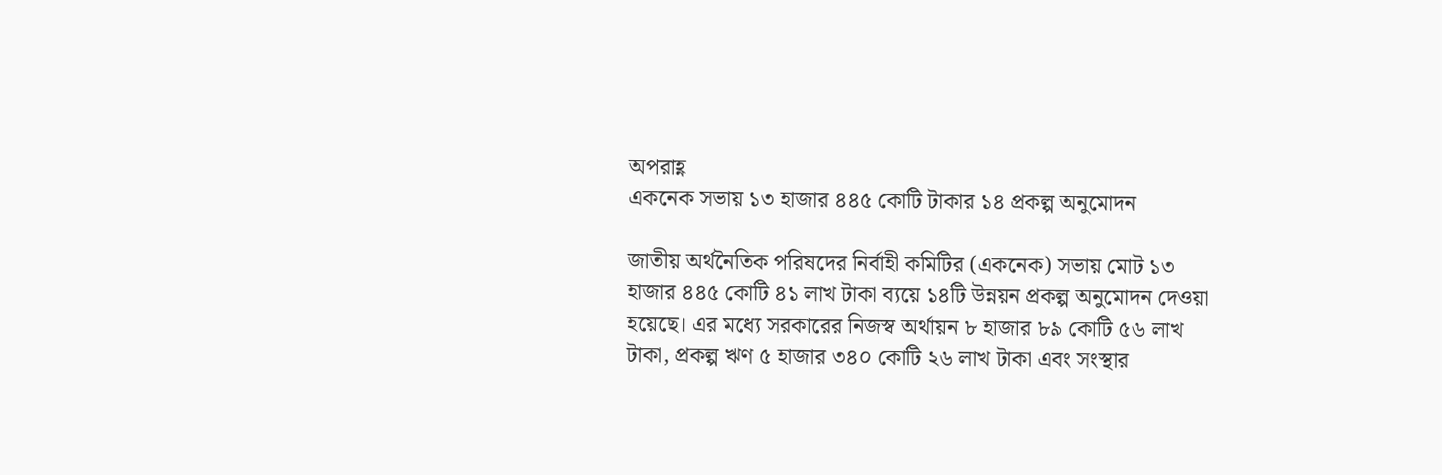অপরাহ্ণ
একনেক সভায় ১৩ হাজার ৪৪৫ কোটি টাকার ১৪ প্রকল্প অনুমোদন

জাতীয় অর্থনৈতিক পরিষদের নির্বাহী কমিটির (একনেক) সভায় মোট ১৩ হাজার ৪৪৫ কোটি ৪১ লাখ টাকা ব্যয়ে ১৪টি উন্নয়ন প্রকল্প অনুমোদন দেওয়া হয়েছে। এর মধ্যে সরকারের নিজস্ব অর্থায়ন ৮ হাজার ৮৯ কোটি ৫৬ লাখ টাকা, প্রকল্প ঋণ ৫ হাজার ৩৪০ কোটি ২৬ লাখ টাকা এবং সংস্থার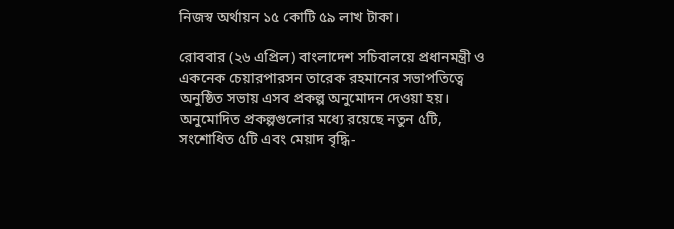নিজস্ব অর্থায়ন ১৫ কোটি ৫৯ লাখ টাকা।

রোববার (২৬ এপ্রিল) বাংলাদেশ সচিবালয়ে প্রধানমন্ত্রী ও একনেক চেয়ারপারসন তারেক রহমানের সভাপতিত্বে অনুষ্ঠিত সভায় এসব প্রকল্প অনুমোদন দেওয়া হয়। অনুমোদিত প্রকল্পগুলোর মধ্যে রয়েছে নতুন ৫টি, সংশোধিত ৫টি এবং মেয়াদ বৃদ্ধি-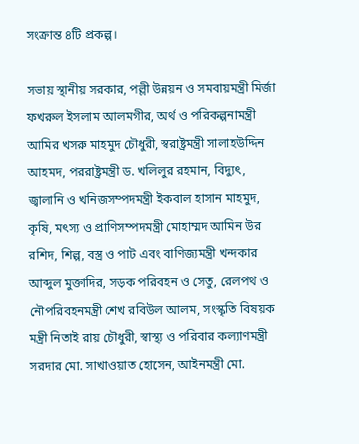সংক্রান্ত ৪টি প্রকল্প।

সভায় স্থানীয় সরকার, পল্লী উন্নয়ন ও সমবায়মন্ত্রী মির্জা ফখরুল ইসলাম আলমগীর, অর্থ ও পরিকল্পনামন্ত্রী আমির খসরু মাহমুদ চৌধুরী, স্বরাষ্ট্রমন্ত্রী সালাহউদ্দিন আহমদ, পররাষ্ট্রমন্ত্রী ড. খলিলুর রহমান, বিদ্যুৎ, জ্বালানি ও খনিজসম্পদমন্ত্রী ইকবাল হাসান মাহমুদ, কৃষি, মৎস্য ও প্রাণিসম্পদমন্ত্রী মোহাম্মদ আমিন উর রশিদ, শিল্প, বস্ত্র ও পাট এবং বাণিজ্যমন্ত্রী খন্দকার আব্দুল মুক্তাদির, সড়ক পরিবহন ও সেতু, রেলপথ ও নৌপরিবহনমন্ত্রী শেখ রবিউল আলম, সংস্কৃতি বিষয়ক মন্ত্রী নিতাই রায় চৌধুরী, স্বাস্থ্য ও পরিবার কল্যাণমন্ত্রী সরদার মো. সাখাওয়াত হোসেন, আইনমন্ত্রী মো.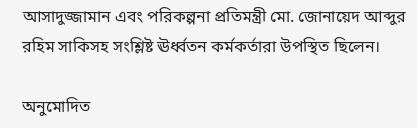আসাদুজ্জামান এবং পরিকল্পনা প্রতিমন্ত্রী মো. জোনায়েদ আব্দুর রহিম সাকিসহ সংশ্লিষ্ট ঊর্ধ্বতন কর্মকর্তারা উপস্থিত ছিলেন।

অনুমোদিত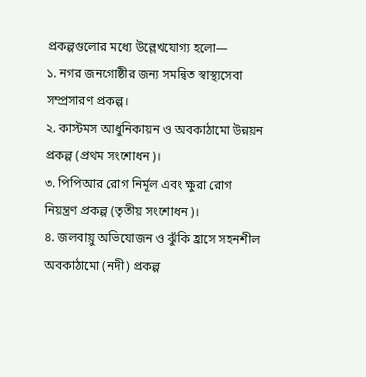প্রকল্পগুলোর মধ্যে উল্লেখযোগ্য হলো—
১. নগর জনগোষ্ঠীর জন্য সমন্বিত স্বাস্থ্যসেবা সম্প্রসারণ প্রকল্প।
২. কাস্টমস আধুনিকায়ন ও অবকাঠামো উন্নয়ন প্রকল্প (প্রথম সংশোধন)।
৩. পিপিআর রোগ নির্মূল এবং ক্ষুরা রোগ নিয়ন্ত্রণ প্রকল্প (তৃতীয় সংশোধন)।
৪. জলবায়ু অভিযোজন ও ঝুঁকি হ্রাসে সহনশীল অবকাঠামো (নদী) প্রকল্প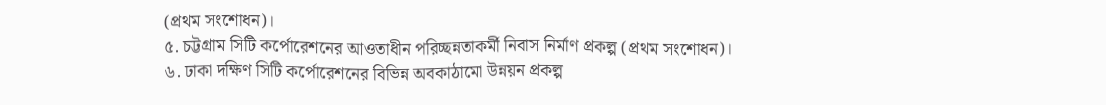(প্রথম সংশোধন)।
৫. চট্টগ্রাম সিটি কর্পোরেশনের আওতাধীন পরিচ্ছন্নতাকর্মী নিবাস নির্মাণ প্রকল্প (প্রথম সংশোধন)।
৬. ঢাকা দক্ষিণ সিটি কর্পোরেশনের বিভিন্ন অবকাঠামো উন্নয়ন প্রকল্প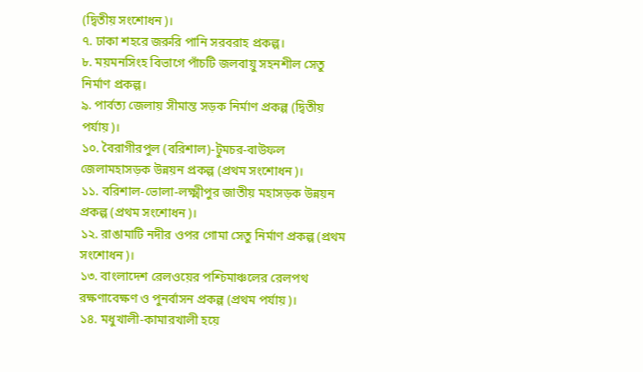(দ্বিতীয় সংশোধন)।
৭. ঢাকা শহরে জরুরি পানি সরবরাহ প্রকল্প।
৮. ময়মনসিংহ বিভাগে পাঁচটি জলবায়ু সহনশীল সেতু নির্মাণ প্রকল্প।
৯. পার্বত্য জেলায় সীমান্ত সড়ক নির্মাণ প্রকল্প (দ্বিতীয় পর্যায়)।
১০. বৈরাগীরপুল (বরিশাল)-টুমচর-বাউফল জেলামহাসড়ক উন্নয়ন প্রকল্প (প্রথম সংশোধন)।
১১. বরিশাল-ভোলা-লক্ষ্মীপুর জাতীয় মহাসড়ক উন্নয়ন প্রকল্প (প্রথম সংশোধন)।
১২. রাঙামাটি নদীর ওপর গোমা সেতু নির্মাণ প্রকল্প (প্রথম সংশোধন)।
১৩. বাংলাদেশ রেলওয়ের পশ্চিমাঞ্চলের রেলপথ রক্ষণাবেক্ষণ ও পুনর্বাসন প্রকল্প (প্রথম পর্যায়)।
১৪. মধুখালী-কামারখালী হয়ে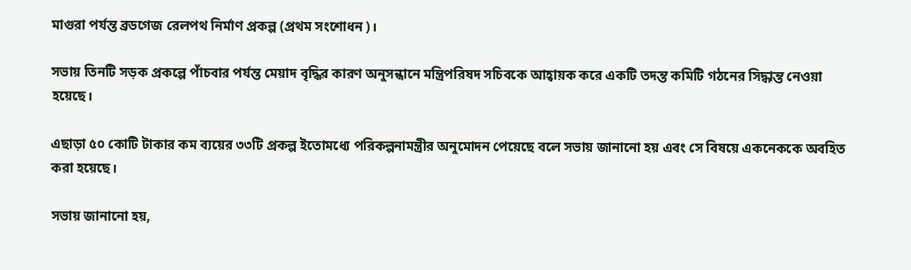মাগুরা পর্যন্ত ব্রডগেজ রেলপথ নির্মাণ প্রকল্প (প্রথম সংশোধন)।

সভায় তিনটি সড়ক প্রকল্পে পাঁচবার পর্যন্ত মেয়াদ বৃদ্ধির কারণ অনুসন্ধানে মন্ত্রিপরিষদ সচিবকে আহ্বায়ক করে একটি তদন্ত কমিটি গঠনের সিদ্ধান্ত নেওয়া হয়েছে।

এছাড়া ৫০ কোটি টাকার কম ব্যয়ের ৩৩টি প্রকল্প ইতোমধ্যে পরিকল্পনামন্ত্রীর অনুমোদন পেয়েছে বলে সভায় জানানো হয় এবং সে বিষয়ে একনেককে অবহিত করা হয়েছে।

সভায় জানানো হয়,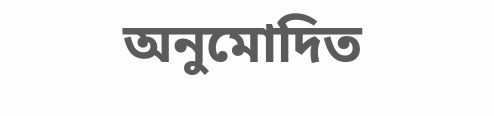অনুমোদিত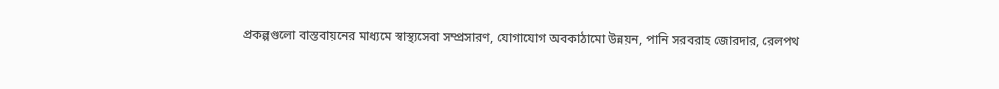প্রকল্পগুলো বাস্তবায়নের মাধ্যমে স্বাস্থ্যসেবা সম্প্রসারণ, যোগাযোগ অবকাঠামো উন্নয়ন, পানি সরবরাহ জোরদার, রেলপথ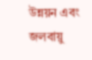উন্নয়ন এবং জলবায়ু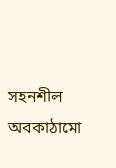সহনশীল অবকাঠামো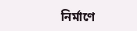নির্মাণে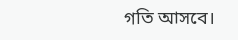গতি আসবে।